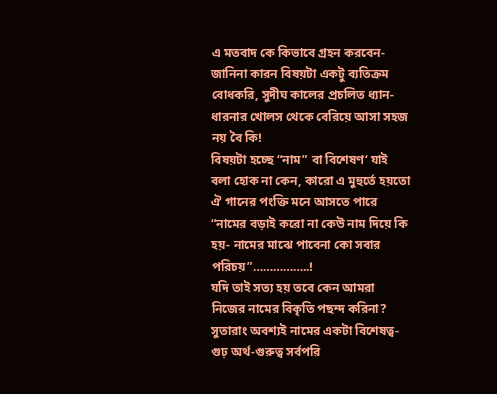এ মতবাদ কে কিভাবে গ্রহন করবেন- জানিনা কারন বিষয়টা একটু ব্যতিক্রম বোধকরি, সুদীঘ কালের প্রচলিত ধ্যান-ধারনার খোলস থেকে বেরিয়ে আসা সহজ নয় বৈ কি!
বিষয়টা হচ্ছে “নাম” বা বিশেষণ‘ যাই বলা হোক না কেন, কারো এ মুহুর্তে হয়তো ঐ গানের পংক্তি মনে আসতে পারে
“নামের বড়াই করো না কেউ নাম দিয়ে কি হয়- নামের মাঝে পাবেনা কো সবার পরিচয়”……………..!
যদি তাই সত্য হয় তবে কেন আমরা নিজের নামের বিকৃতি পছন্দ করিনা?
সুতারাং অবশ্যই নামের একটা বিশেষত্ব-গুঢ় অর্থ-গুরুত্ব সর্বপরি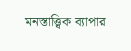মনস্তাত্ত্বিক ব্যাপার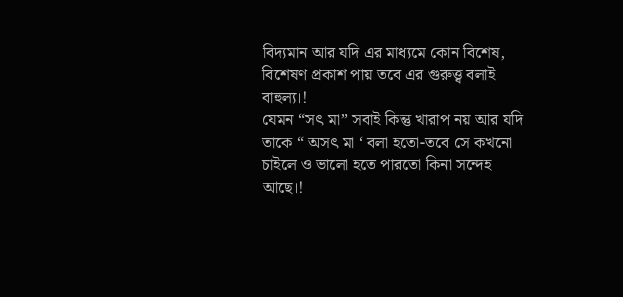বিদ্যমান আর যদি এর মাধ্যমে কোন বিশেষ, বিশেষণ প্রকাশ পায় তবে এর গুরুত্ত্ব বলাই বাহুল্য।!
যেমন “সৎ মা” সবাই কিন্তু খারাপ নয় আর যদি তাকে “ অসৎ মা ‘ বলা হতো-তবে সে কখনো চাইলে ও ভালো হতে পারতো কিনা সন্দেহ আছে।!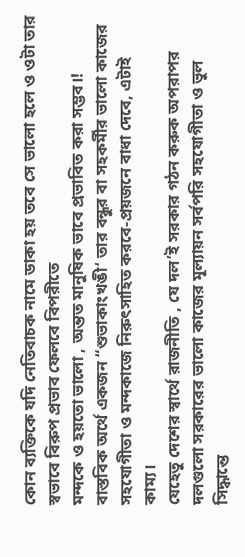কোন ব্যক্তিকে যদি নেতিবাচক নামে ডাকা হয় তবে সে ভালো হলে ও ওটা তার স্বভাবে বিরুপ প্রভাব ফেলবে বিপরীতে
মন্দকে ও হয়তো ভালো , অন্তত মানুষিক ভাবে প্রভাবিত করা সম্ভব।!
বাস্তবিক অর্থে একজন “শুভাকাংখঙী‘ তার বন্ধুর বা সহকর্মীর ভালো কাজের সহযোগীতা ও মন্দকাজে নিরুৎসাহিত করবে-প্রয়জনে বাধা দেবে, এটাই কাম্য।
যেহেতু দেশের স্বার্থে রাজনীতি , যে দল’ই সরকার গঠন করুক অপরাপর দলগুলো সরকারের ভালো কাজের মূল্যায়ন সর্বপরি সহযোগীতা ও ভুল সিদ্ধান্তে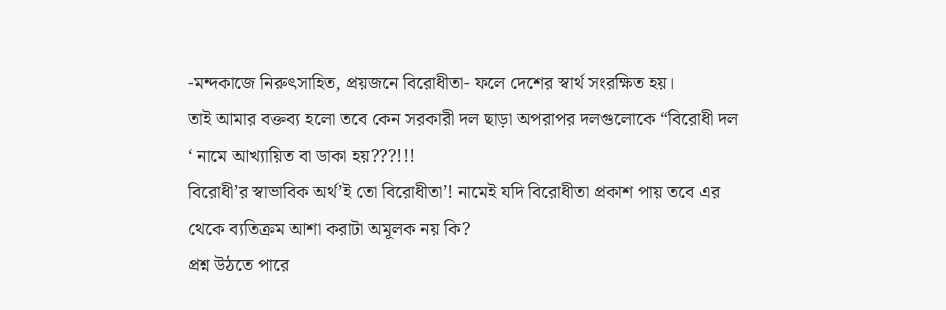-মন্দকাজে নিরুৎসাহিত, প্রয়জনে বিরোধীতা- ফলে দেশের স্বার্থ সংরক্ষিত হয়।
তাই আমার বক্তব্য হলো তবে কেন সরকারী দল ছাড়া অপরাপর দলগুলোকে “বিরোধী দল ‘ নামে আখ্যায়িত বা ডাকা হয়???!!!
বিরোধী’র স্বাভাবিক অর্থ’ই তো বিরোধীতা’! নামেই যদি বিরোধীতা প্রকাশ পায় তবে এর থেকে ব্যতিক্রম আশা করাটা অমূলক নয় কি?
প্রশ্ন উঠতে পারে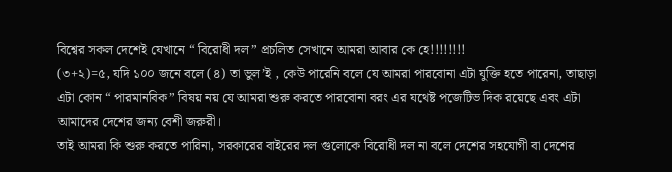বিশ্বের সকল দেশেই যেখানে “ বিরোধী দল” প্রচলিত সেখানে আমরা আবার কে হে!!!!!!!!
(৩+২)=৫, যদি ১০০ জনে বলে (৪) তা ভুল’ই , কেউ পারেনি বলে যে আমরা পারবোনা এটা যুক্তি হতে পারেনা, তাছাড়া এটা কোন “ পারমানবিক” বিষয় নয় যে আমরা শুরু করতে পারবোনা বরং এর যথেষ্ট পজেটিভ দিক রয়েছে এবং এটা আমাদের দেশের জন্য বেশী জরুরী।
তাই আমরা কি শুরু করতে পারিনা, সরকারের বাইরের দল গুলোকে বিরোধী দল না বলে দেশের সহযোগী বা দেশের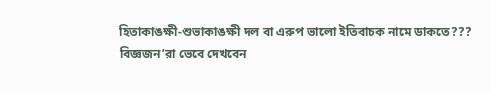হিতাকাঙক্ষী-শুভাকাঙক্ষী দল বা এরুপ ভালো ইতিবাচক নামে ডাকতে???
বিজ্ঞজন’রা ভেবে দেখবেন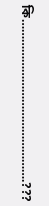কি………………………………………….???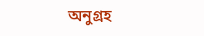অনুগ্রহ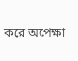করে অপেক্ষা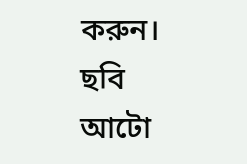করুন। ছবি আটো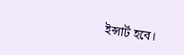ইন্সার্ট হবে।